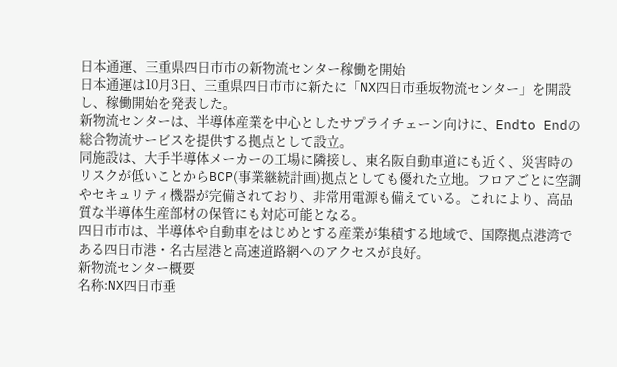日本通運、三重県四日市市の新物流センター稼働を開始
日本通運は10月3日、三重県四日市市に新たに「NX四日市垂坂物流センター」を開設し、稼働開始を発表した。
新物流センターは、半導体産業を中心としたサプライチェーン向けに、Endto Endの総合物流サービスを提供する拠点として設立。
同施設は、大手半導体メーカーの工場に隣接し、東名阪自動車道にも近く、災害時のリスクが低いことからBCP(事業継続計画)拠点としても優れた立地。フロアごとに空調やセキュリティ機器が完備されており、非常用電源も備えている。これにより、高品質な半導体生産部材の保管にも対応可能となる。
四日市市は、半導体や自動車をはじめとする産業が集積する地域で、国際拠点港湾である四日市港・名古屋港と高速道路網へのアクセスが良好。
新物流センター概要
名称:NX四日市垂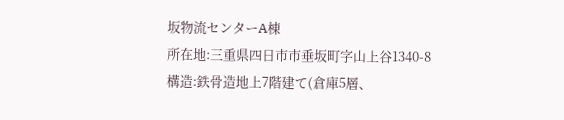坂物流センターA棟
所在地:三重県四日市市垂坂町字山上谷1340-8
構造:鉄骨造地上7階建て(倉庫5層、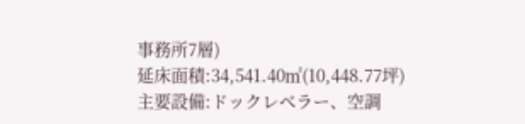事務所7層)
延床面積:34,541.40㎡(10,448.77坪)
主要設備:ドックレベラー、空調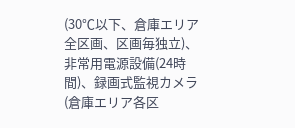(30℃以下、倉庫エリア全区画、区画毎独立)、非常用電源設備(24時間)、録画式監視カメラ(倉庫エリア各区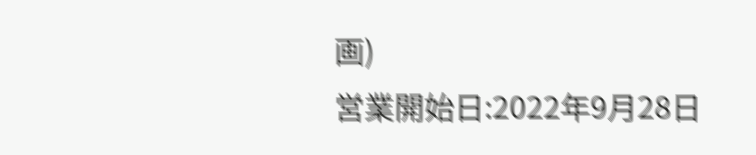画)
営業開始日:2022年9月28日